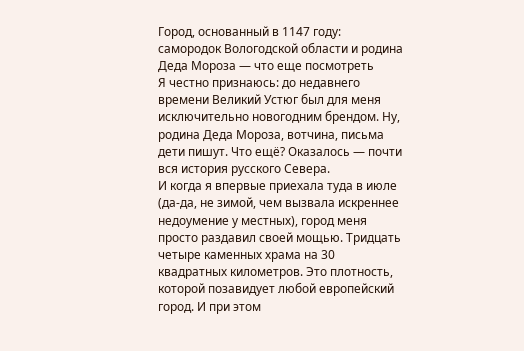Город, основанный в 1147 году: самородок Вологодской области и родина Деда Мороза — что еще посмотреть
Я честно признаюсь: до недавнего времени Великий Устюг был для меня исключительно новогодним брендом. Ну, родина Деда Мороза, вотчина, письма дети пишут. Что ещё? Оказалось — почти вся история русского Севера.
И когда я впервые приехала туда в июле (да-да, не зимой, чем вызвала искреннее недоумение у местных), город меня просто раздавил своей мощью. Тридцать четыре каменных храма на 30 квадратных километров. Это плотность, которой позавидует любой европейский город. И при этом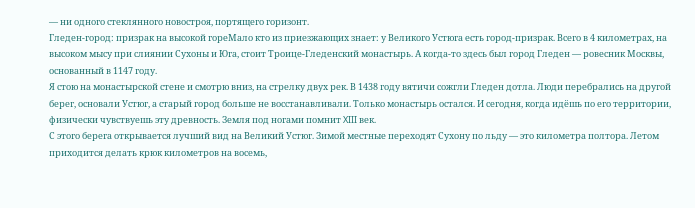— ни одного стеклянного новостроя, портящего горизонт.
Гледен-город: призрак на высокой гореМало кто из приезжающих знает: у Великого Устюга есть город-призрак. Всего в 4 километрах, на высоком мысу при слиянии Сухоны и Юга, стоит Троице-Гледенский монастырь. А когда-то здесь был город Гледен — ровесник Москвы, основанный в 1147 году.
Я стою на монастырской стене и смотрю вниз, на стрелку двух рек. В 1438 году вятичи сожгли Гледен дотла. Люди перебрались на другой берег, основали Устюг, а старый город больше не восстанавливали. Только монастырь остался. И сегодня, когда идёшь по его территории, физически чувствуешь эту древность. Земля под ногами помнит XIII век.
С этого берега открывается лучший вид на Великий Устюг. Зимой местные переходят Сухону по льду — это километра полтора. Летом приходится делать крюк километров на восемь,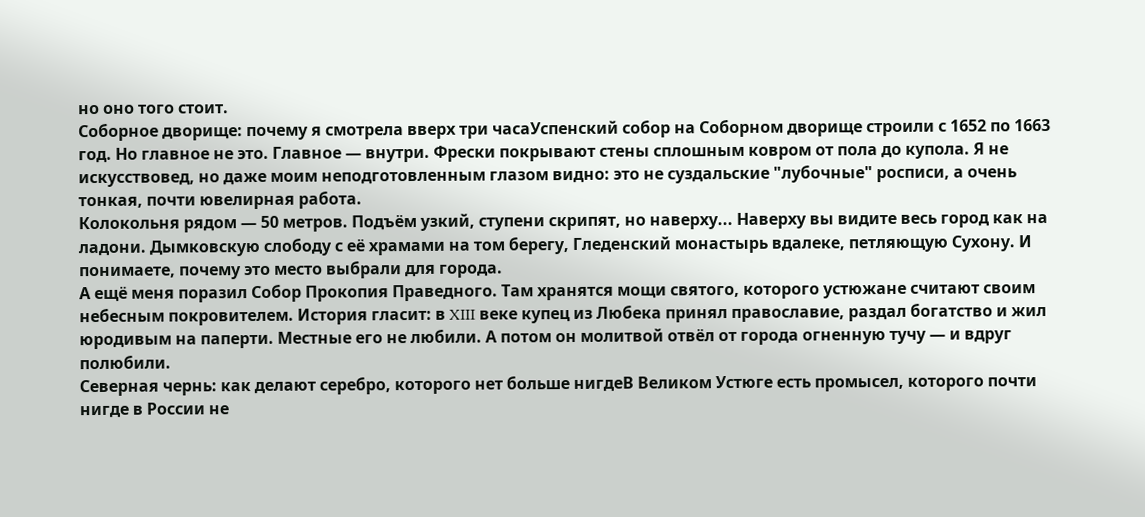но оно того стоит.
Соборное дворище: почему я смотрела вверх три часаУспенский собор на Соборном дворище строили с 1652 по 1663 год. Но главное не это. Главное — внутри. Фрески покрывают стены сплошным ковром от пола до купола. Я не искусствовед, но даже моим неподготовленным глазом видно: это не суздальские "лубочные" росписи, а очень тонкая, почти ювелирная работа.
Колокольня рядом — 50 метров. Подъём узкий, ступени скрипят, но наверху... Наверху вы видите весь город как на ладони. Дымковскую слободу с её храмами на том берегу, Гледенский монастырь вдалеке, петляющую Сухону. И понимаете, почему это место выбрали для города.
А ещё меня поразил Собор Прокопия Праведного. Там хранятся мощи святого, которого устюжане считают своим небесным покровителем. История гласит: в XIII веке купец из Любека принял православие, раздал богатство и жил юродивым на паперти. Местные его не любили. А потом он молитвой отвёл от города огненную тучу — и вдруг полюбили.
Северная чернь: как делают серебро, которого нет больше нигдеВ Великом Устюге есть промысел, которого почти нигде в России не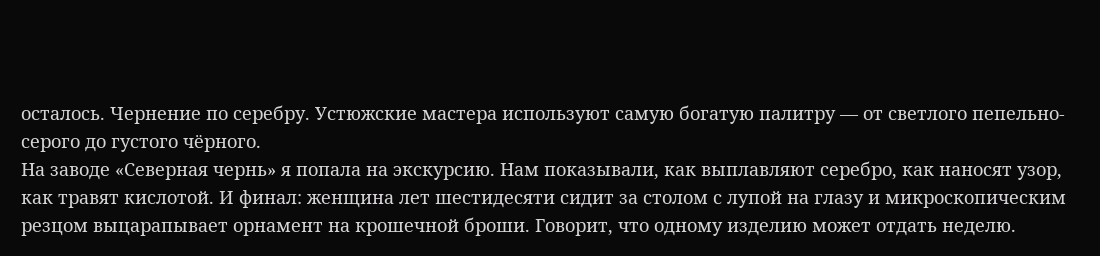осталось. Чернение по серебру. Устюжские мастера используют самую богатую палитру — от светлого пепельно-серого до густого чёрного.
На заводе «Северная чернь» я попала на экскурсию. Нам показывали, как выплавляют серебро, как наносят узор, как травят кислотой. И финал: женщина лет шестидесяти сидит за столом с лупой на глазу и микроскопическим резцом выцарапывает орнамент на крошечной броши. Говорит, что одному изделию может отдать неделю.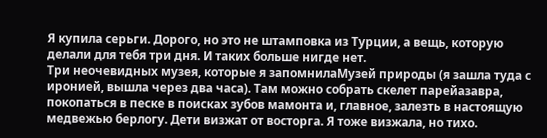Я купила серьги. Дорого, но это не штамповка из Турции, а вещь, которую делали для тебя три дня. И таких больше нигде нет.
Три неочевидных музея, которые я запомнилаМузей природы (я зашла туда с иронией, вышла через два часа). Там можно собрать скелет парейазавра, покопаться в песке в поисках зубов мамонта и, главное, залезть в настоящую медвежью берлогу. Дети визжат от восторга. Я тоже визжала, но тихо.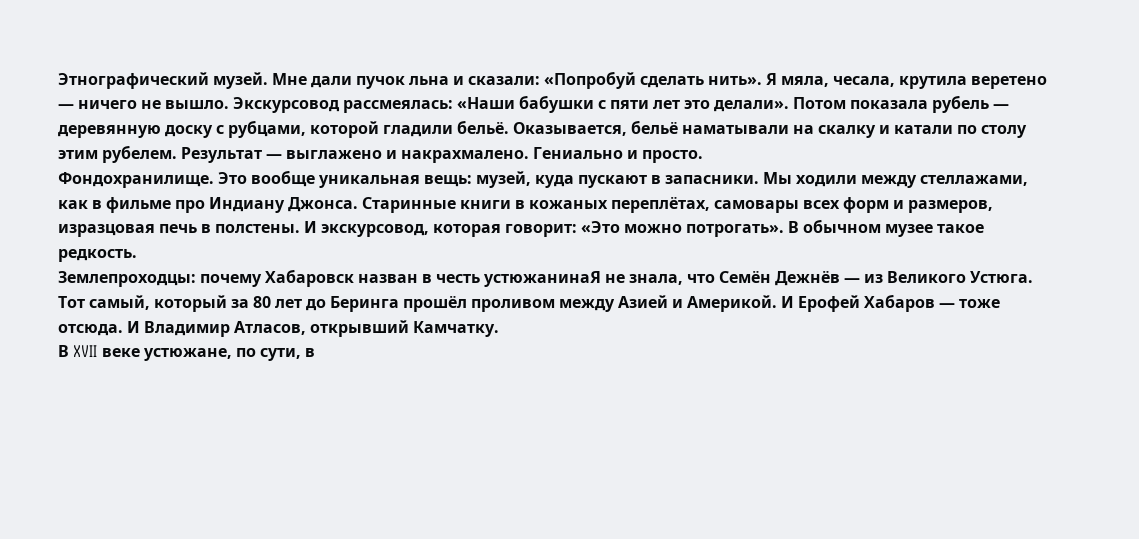Этнографический музей. Мне дали пучок льна и сказали: «Попробуй сделать нить». Я мяла, чесала, крутила веретено — ничего не вышло. Экскурсовод рассмеялась: «Наши бабушки с пяти лет это делали». Потом показала рубель — деревянную доску с рубцами, которой гладили бельё. Оказывается, бельё наматывали на скалку и катали по столу этим рубелем. Результат — выглажено и накрахмалено. Гениально и просто.
Фондохранилище. Это вообще уникальная вещь: музей, куда пускают в запасники. Мы ходили между стеллажами, как в фильме про Индиану Джонса. Старинные книги в кожаных переплётах, самовары всех форм и размеров, изразцовая печь в полстены. И экскурсовод, которая говорит: «Это можно потрогать». В обычном музее такое редкость.
Землепроходцы: почему Хабаровск назван в честь устюжанинаЯ не знала, что Семён Дежнёв — из Великого Устюга. Тот самый, который за 80 лет до Беринга прошёл проливом между Азией и Америкой. И Ерофей Хабаров — тоже отсюда. И Владимир Атласов, открывший Камчатку.
В XVII веке устюжане, по сути, в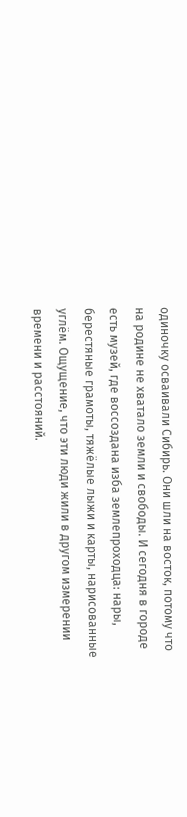одиночку осваивали Сибирь. Они шли на восток, потому что на родине не хватало земли и свободы. И сегодня в городе есть музей, где воссоздана изба землепроходца: нары, берестяные грамоты, тяжёлые лыжи и карты, нарисованные углём. Ощущение, что эти люди жили в другом измерении времени и расстояний.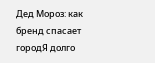Дед Мороз: как бренд спасает городЯ долго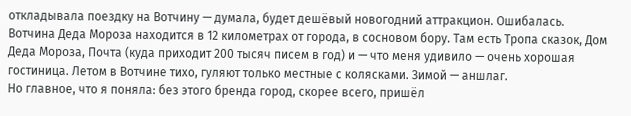откладывала поездку на Вотчину — думала, будет дешёвый новогодний аттракцион. Ошибалась.
Вотчина Деда Мороза находится в 12 километрах от города, в сосновом бору. Там есть Тропа сказок, Дом Деда Мороза, Почта (куда приходит 200 тысяч писем в год) и — что меня удивило — очень хорошая гостиница. Летом в Вотчине тихо, гуляют только местные с колясками. Зимой — аншлаг.
Но главное, что я поняла: без этого бренда город, скорее всего, пришёл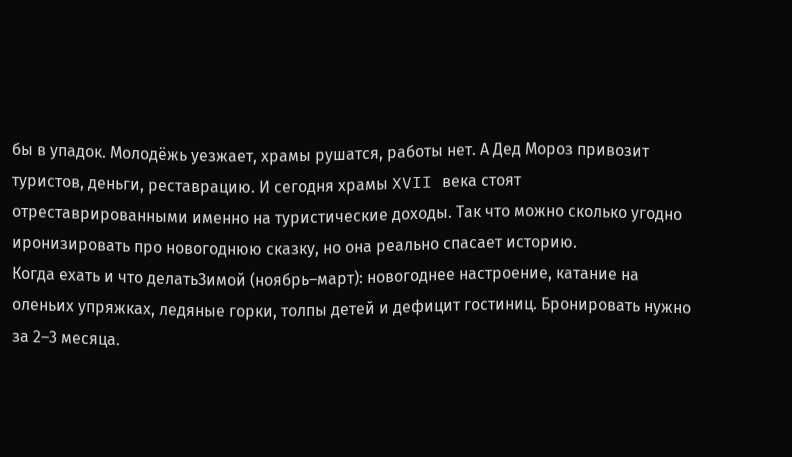бы в упадок. Молодёжь уезжает, храмы рушатся, работы нет. А Дед Мороз привозит туристов, деньги, реставрацию. И сегодня храмы XVII века стоят отреставрированными именно на туристические доходы. Так что можно сколько угодно иронизировать про новогоднюю сказку, но она реально спасает историю.
Когда ехать и что делатьЗимой (ноябрь–март): новогоднее настроение, катание на оленьих упряжках, ледяные горки, толпы детей и дефицит гостиниц. Бронировать нужно за 2–3 месяца.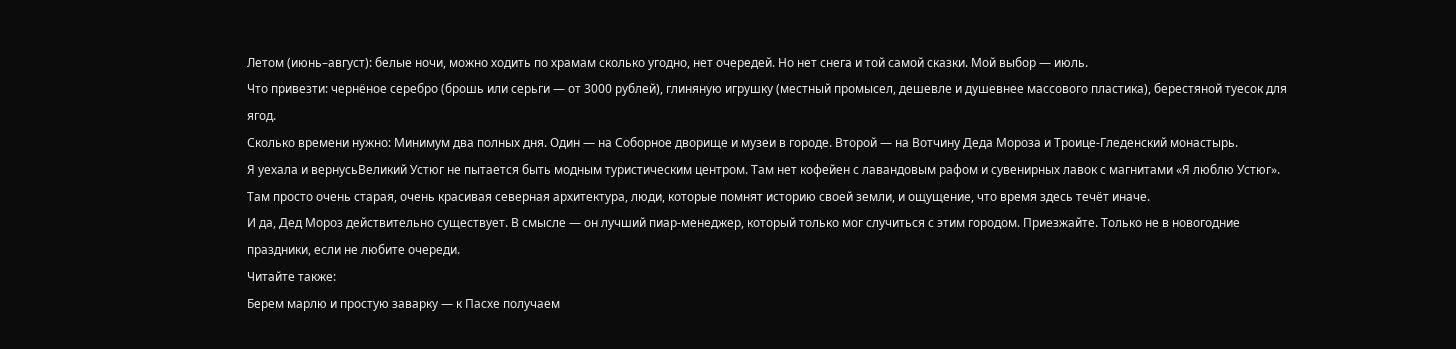Летом (июнь–август): белые ночи, можно ходить по храмам сколько угодно, нет очередей. Но нет снега и той самой сказки. Мой выбор — июль.
Что привезти: чернёное серебро (брошь или серьги — от 3000 рублей), глиняную игрушку (местный промысел, дешевле и душевнее массового пластика), берестяной туесок для ягод.
Сколько времени нужно: Минимум два полных дня. Один — на Соборное дворище и музеи в городе. Второй — на Вотчину Деда Мороза и Троице-Гледенский монастырь.
Я уехала и вернусьВеликий Устюг не пытается быть модным туристическим центром. Там нет кофейен с лавандовым рафом и сувенирных лавок с магнитами «Я люблю Устюг». Там просто очень старая, очень красивая северная архитектура, люди, которые помнят историю своей земли, и ощущение, что время здесь течёт иначе.
И да, Дед Мороз действительно существует. В смысле — он лучший пиар-менеджер, который только мог случиться с этим городом. Приезжайте. Только не в новогодние праздники, если не любите очереди.
Читайте также:
Берем марлю и простую заварку — к Пасхе получаем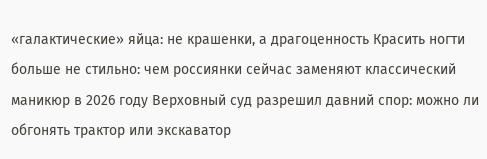«галактические» яйца: не крашенки, а драгоценность Красить ногти больше не стильно: чем россиянки сейчас заменяют классический маникюр в 2026 году Верховный суд разрешил давний спор: можно ли обгонять трактор или экскаватор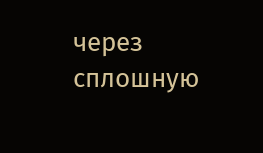через сплошную